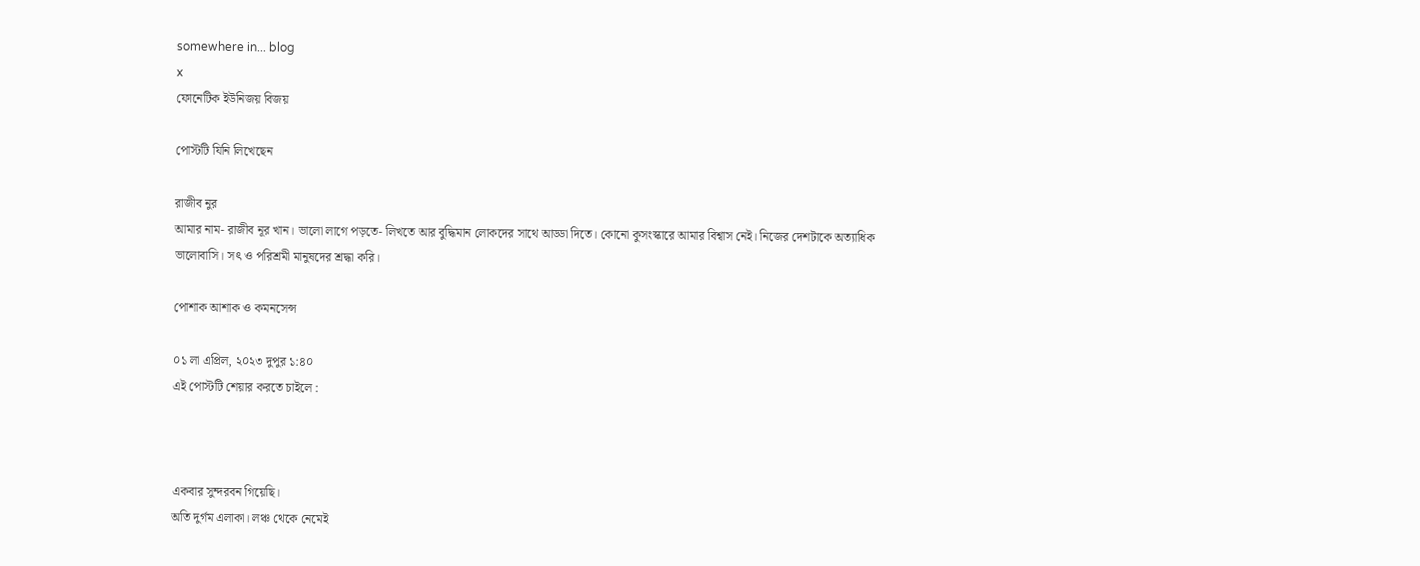somewhere in... blog
x
ফোনেটিক ইউনিজয় বিজয়

পোস্টটি যিনি লিখেছেন

রাজীব নুর
আমার নাম- রাজীব নূর খান। ভালো লাগে পড়তে- লিখতে আর বুদ্ধিমান লোকদের সাথে আড্ডা দিতে। কোনো কুসংস্কারে আমার বিশ্বাস নেই। নিজের দেশটাকে অত্যাধিক ভালোবাসি। সৎ ও পরিশ্রমী মানুষদের শ্রদ্ধা করি।

পোশাক আশাক ও কমনসেন্স

০১ লা এপ্রিল, ২০২৩ দুপুর ১:৪০
এই পোস্টটি শেয়ার করতে চাইলে :



একবার সুন্দরবন গিয়েছি।
অতি দুর্গম এলাকা। লঞ্চ থেকে নেমেই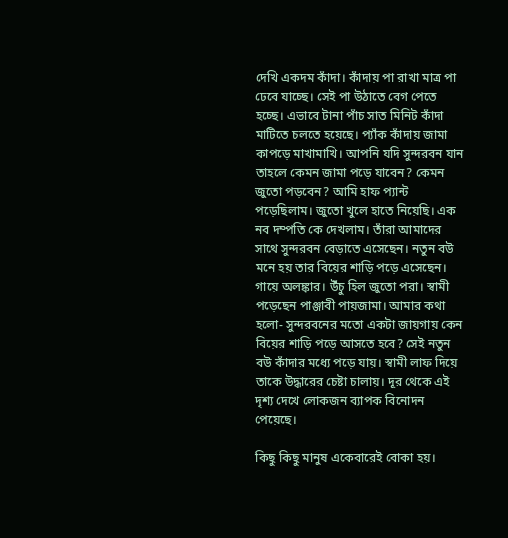দেখি একদম কাঁদা। কাঁদায় পা রাখা মাত্র পা ঢেবে যাচ্ছে। সেই পা উঠাতে বেগ পেতে হচ্ছে। এভাবে টানা পাঁচ সাত মিনিট কাঁদা মাটিতে চলতে হয়েছে। প্যাঁক কাঁদায় জামা কাপড়ে মাখামাখি। আপনি যদি সুন্দরবন যান তাহলে কেমন জামা পড়ে যাবেন? কেমন জুতো পড়বেন? আমি হাফ প্যান্ট পড়েছিলাম। জুতো খুলে হাতে নিয়েছি। এক নব দম্পতি কে দেখলাম। তাঁরা আমাদের সাথে সুন্দরবন বেড়াতে এসেছেন। নতুন বউ মনে হয় তার বিয়ের শাড়ি পড়ে এসেছেন। গায়ে অলঙ্কার। উঁচু হিল জুতো পরা। স্বামী পড়েছেন পাঞ্জাবী পায়জামা। আমার কথা হলো- সুন্দরবনের মতো একটা জায়গায় কেন বিয়ের শাড়ি পড়ে আসতে হবে? সেই নতুন বউ কাঁদার মধ্যে পড়ে যায়। স্বামী লাফ দিয়ে তাকে উদ্ধারের চেষ্টা চালায়। দূর থেকে এই দৃশ্য দেখে লোকজন ব্যাপক বিনোদন পেয়েছে।

কিছু কিছু মানুষ একেবারেই বোকা হয়।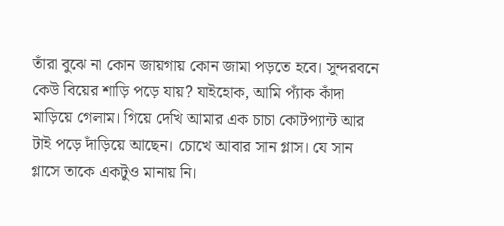তাঁরা বুঝে না কোন জায়গায় কোন জামা পড়তে হবে। সুন্দরবনে কেউ বিয়ের শাড়ি পড়ে যায়? যাইহোক, আমি প্যাঁক কাঁদা মাড়িয়ে গেলাম। গিয়ে দেখি আমার এক চাচা কোটপ্যান্ট আর টাই পড়ে দাঁড়িয়ে আছেন। চোখে আবার সান গ্লাস। যে সান গ্লাসে তাকে একটুও মানায় নি।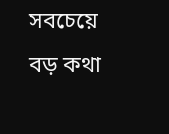সবচেয়ে বড় কথা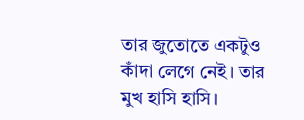তার জুতোতে একটুও কাঁদা লেগে নেই। তার মুখ হাসি হাসি।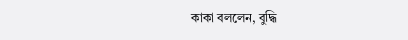কাকা বললেন, বুদ্ধি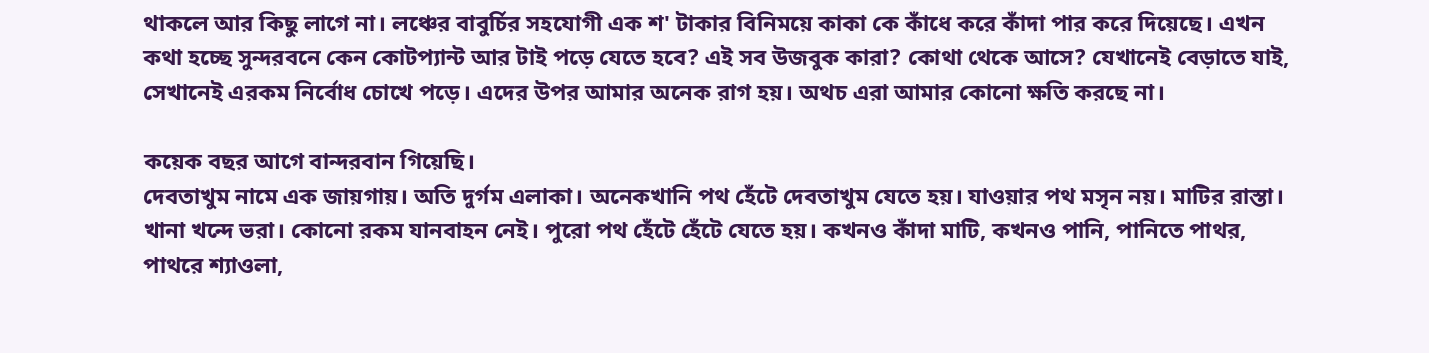থাকলে আর কিছু লাগে না। লঞ্চের বাবুর্চির সহযোগী এক শ' টাকার বিনিময়ে কাকা কে কাঁধে করে কাঁদা পার করে দিয়েছে। এখন কথা হচ্ছে সুন্দরবনে কেন কোটপ্যান্ট আর টাই পড়ে যেতে হবে? এই সব উজবুক কারা? কোথা থেকে আসে? যেখানেই বেড়াতে যাই, সেখানেই এরকম নির্বোধ চোখে পড়ে। এদের উপর আমার অনেক রাগ হয়। অথচ এরা আমার কোনো ক্ষতি করছে না।

কয়েক বছর আগে বান্দরবান গিয়েছি।
দেবতাখুম নামে এক জায়গায়। অতি দুর্গম এলাকা। অনেকখানি পথ হেঁটে দেবতাখুম যেতে হয়। যাওয়ার পথ মসৃন নয়। মাটির রাস্তা। খানা খন্দে ভরা। কোনো রকম যানবাহন নেই। পুরো পথ হেঁটে হেঁটে যেতে হয়। কখনও কাঁদা মাটি, কখনও পানি, পানিতে পাথর, পাথরে শ্যাওলা,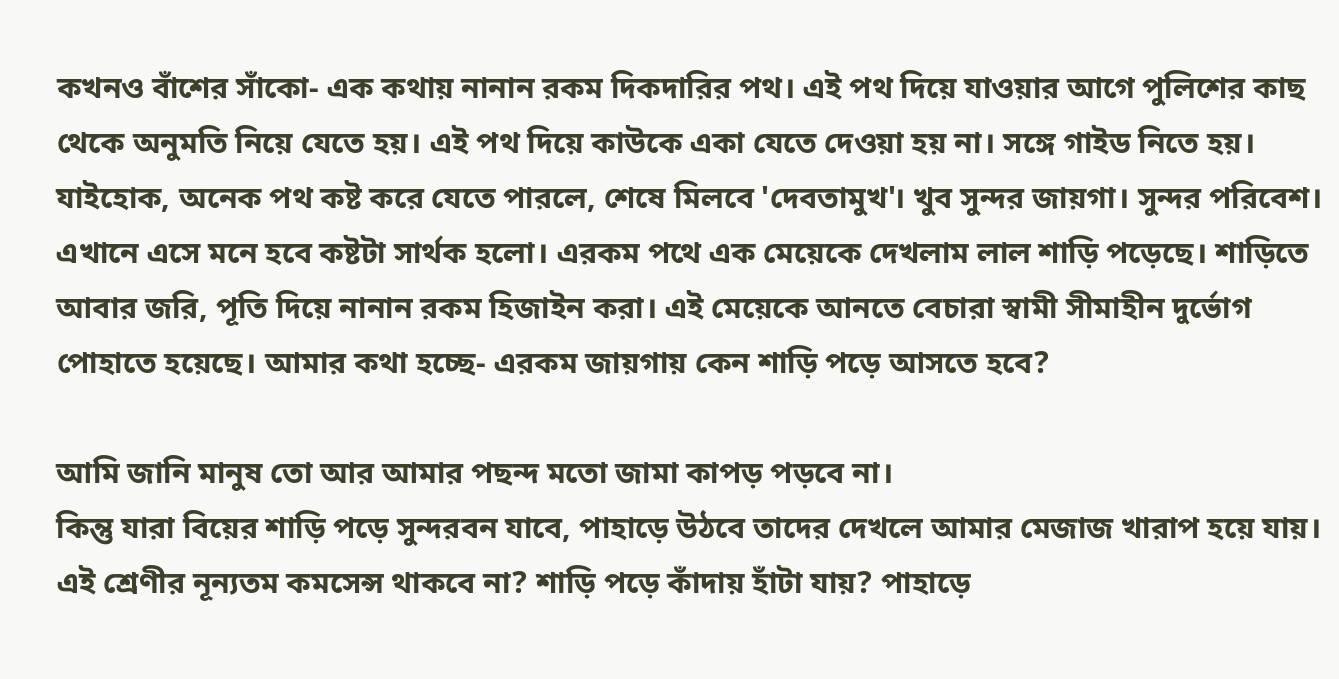কখনও বাঁশের সাঁকো- এক কথায় নানান রকম দিকদারির পথ। এই পথ দিয়ে যাওয়ার আগে পুলিশের কাছ থেকে অনুমতি নিয়ে যেতে হয়। এই পথ দিয়ে কাউকে একা যেতে দেওয়া হয় না। সঙ্গে গাইড নিতে হয়। যাইহোক, অনেক পথ কষ্ট করে যেতে পারলে, শেষে মিলবে 'দেবতামুখ'। খুব সুন্দর জায়গা। সুন্দর পরিবেশ। এখানে এসে মনে হবে কষ্টটা সার্থক হলো। এরকম পথে এক মেয়েকে দেখলাম লাল শাড়ি পড়েছে। শাড়িতে আবার জরি, পূতি দিয়ে নানান রকম হিজাইন করা। এই মেয়েকে আনতে বেচারা স্বামী সীমাহীন দুর্ভোগ পোহাতে হয়েছে। আমার কথা হচ্ছে- এরকম জায়গায় কেন শাড়ি পড়ে আসতে হবে?

আমি জানি মানুষ তো আর আমার পছন্দ মতো জামা কাপড় পড়বে না।
কিন্তু যারা বিয়ের শাড়ি পড়ে সুন্দরবন যাবে, পাহাড়ে উঠবে তাদের দেখলে আমার মেজাজ খারাপ হয়ে যায়। এই শ্রেণীর নূন্যতম কমসেন্স থাকবে না? শাড়ি পড়ে কাঁদায় হাঁটা যায়? পাহাড়ে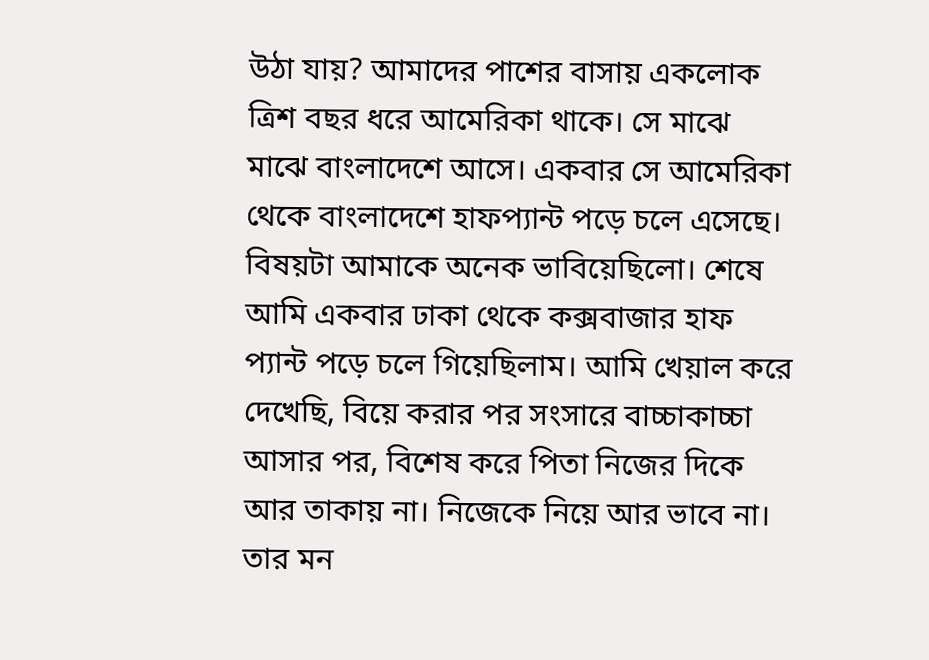উঠা যায়? আমাদের পাশের বাসায় একলোক ত্রিশ বছর ধরে আমেরিকা থাকে। সে মাঝে মাঝে বাংলাদেশে আসে। একবার সে আমেরিকা থেকে বাংলাদেশে হাফপ্যান্ট পড়ে চলে এসেছে। বিষয়টা আমাকে অনেক ভাবিয়েছিলো। শেষে আমি একবার ঢাকা থেকে কক্সবাজার হাফ প্যান্ট পড়ে চলে গিয়েছিলাম। আমি খেয়াল করে দেখেছি, বিয়ে করার পর সংসারে বাচ্চাকাচ্চা আসার পর, বিশেষ করে পিতা নিজের দিকে আর তাকায় না। নিজেকে নিয়ে আর ভাবে না। তার মন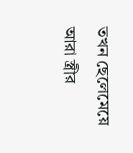তখন ছেলেমেয়ে আরা স্ত্রীর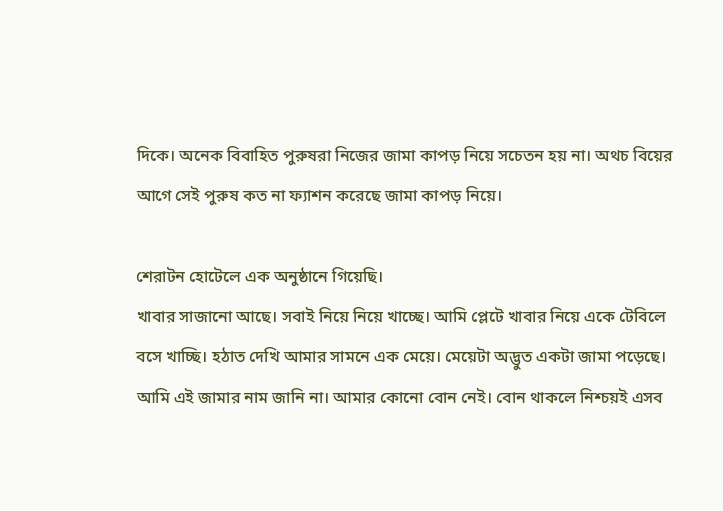দিকে। অনেক বিবাহিত পুরুষরা নিজের জামা কাপড় নিয়ে সচেতন হয় না। অথচ বিয়ের আগে সেই পুরুষ কত না ফ্যাশন করেছে জামা কাপড় নিয়ে।

শেরাটন হোটেলে এক অনুষ্ঠানে গিয়েছি।
খাবার সাজানো আছে। সবাই নিয়ে নিয়ে খাচ্ছে। আমি প্লেটে খাবার নিয়ে একে টেবিলে বসে খাচ্ছি। হঠাত দেখি আমার সামনে এক মেয়ে। মেয়েটা অদ্ভুত একটা জামা পড়েছে। আমি এই জামার নাম জানি না। আমার কোনো বোন নেই। বোন থাকলে নিশ্চয়ই এসব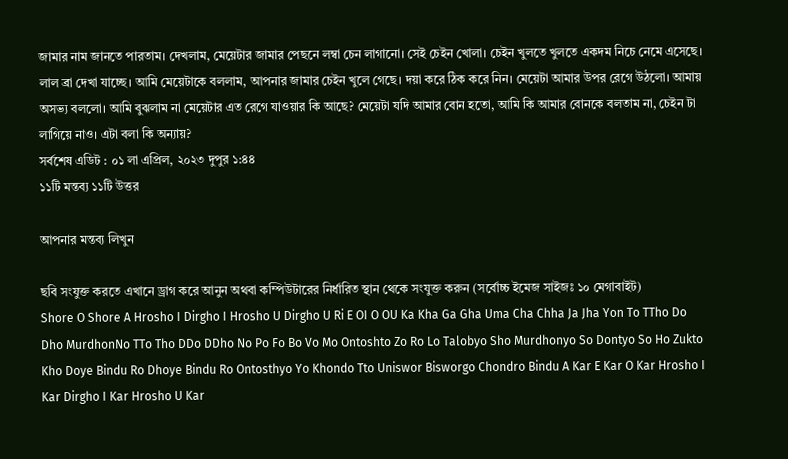জামার নাম জানতে পারতাম। দেখলাম, মেয়েটার জামার পেছনে লম্বা চেন লাগানো। সেই চেইন খোলা। চেইন খুলতে খুলতে একদম নিচে নেমে এসেছে। লাল ব্রা দেখা যাচ্ছে। আমি মেয়েটাকে বললাম, আপনার জামার চেইন খুলে গেছে। দয়া করে ঠিক করে নিন। মেয়েটা আমার উপর রেগে উঠলো। আমায় অসভ্য বললো। আমি বুঝলাম না মেয়েটার এত রেগে যাওয়ার কি আছে? মেয়েটা যদি আমার বোন হতো, আমি কি আমার বোনকে বলতাম না, চেইন টা লাগিয়ে নাও। এটা বলা কি অন্যায়?
সর্বশেষ এডিট : ০১ লা এপ্রিল, ২০২৩ দুপুর ১:৪৪
১১টি মন্তব্য ১১টি উত্তর

আপনার মন্তব্য লিখুন

ছবি সংযুক্ত করতে এখানে ড্রাগ করে আনুন অথবা কম্পিউটারের নির্ধারিত স্থান থেকে সংযুক্ত করুন (সর্বোচ্চ ইমেজ সাইজঃ ১০ মেগাবাইট)
Shore O Shore A Hrosho I Dirgho I Hrosho U Dirgho U Ri E OI O OU Ka Kha Ga Gha Uma Cha Chha Ja Jha Yon To TTho Do Dho MurdhonNo TTo Tho DDo DDho No Po Fo Bo Vo Mo Ontoshto Zo Ro Lo Talobyo Sho Murdhonyo So Dontyo So Ho Zukto Kho Doye Bindu Ro Dhoye Bindu Ro Ontosthyo Yo Khondo Tto Uniswor Bisworgo Chondro Bindu A Kar E Kar O Kar Hrosho I Kar Dirgho I Kar Hrosho U Kar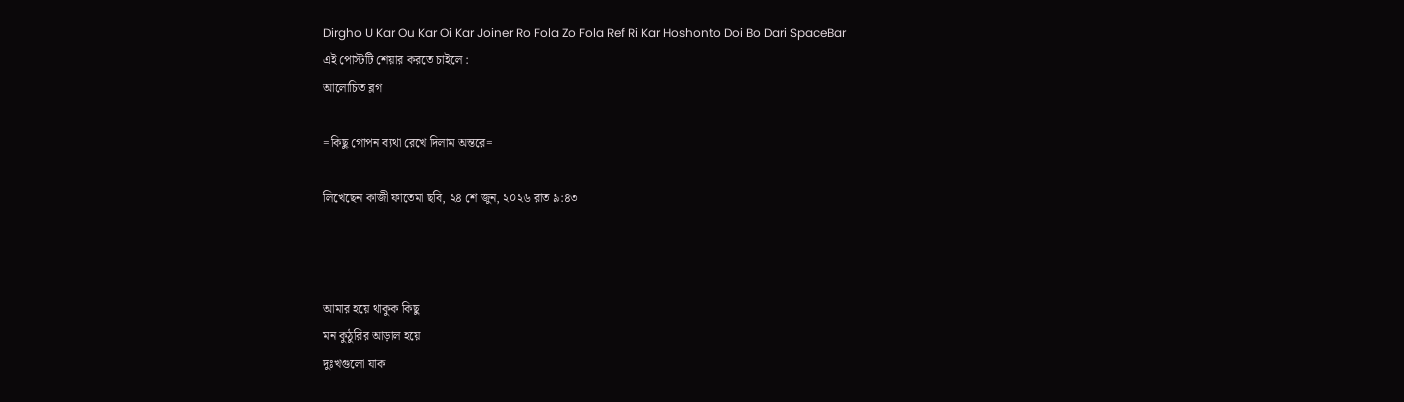Dirgho U Kar Ou Kar Oi Kar Joiner Ro Fola Zo Fola Ref Ri Kar Hoshonto Doi Bo Dari SpaceBar
এই পোস্টটি শেয়ার করতে চাইলে :
আলোচিত ব্লগ

=কিছু গোপন ব্যথা রেখে দিলাম অন্তরে=

লিখেছেন কাজী ফাতেমা ছবি, ২৪ শে জুন, ২০২৬ রাত ৯:৪৩



আমার হয়ে থাকুক কিছু
মন কুঠুরির আড়াল হয়ে
দুঃখগুলো যাক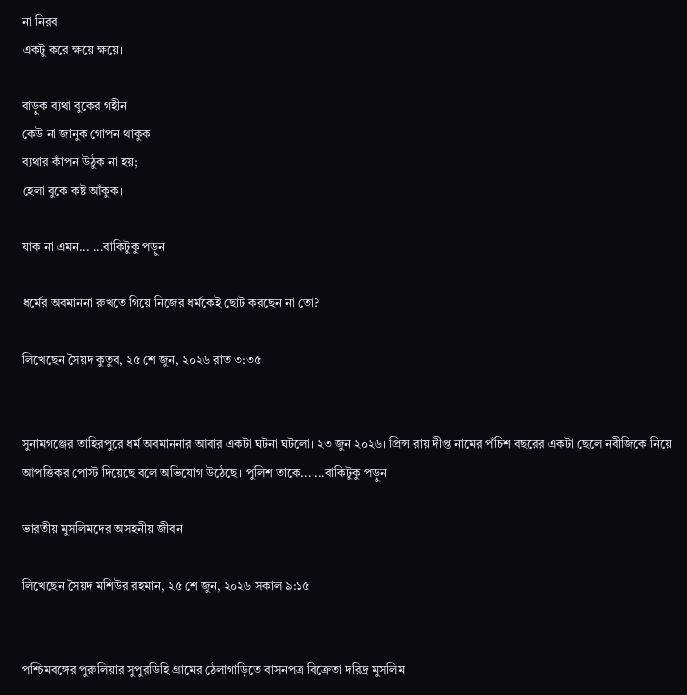না নিরব
একটু করে ক্ষয়ে ক্ষয়ে।

বাড়ুক ব্যথা বুকের গহীন
কেউ না জানুক গোপন থাকুক
ব্যথার কাঁপন উঠুক না হয়;
হেলা বুকে কষ্ট আঁকুক।

যাক না এমন... ...বাকিটুকু পড়ুন

ধর্মের অবমাননা রুখতে গিয়ে নিজের ধর্মকেই ছোট করছেন না তো?

লিখেছেন সৈয়দ কুতুব, ২৫ শে জুন, ২০২৬ রাত ৩:৩৫


সুনামগঞ্জের তাহিরপুরে ধর্ম অবমাননার আবার একটা ঘটনা ঘটলো। ২৩ জুন ২০২৬। প্রিন্স রায় দীপ্ত নামের পঁচিশ বছরের একটা ছেলে নবীজিকে নিয়ে আপত্তিকর পোস্ট দিয়েছে বলে অভিযোগ উঠেছে। পুলিশ তাকে... ...বাকিটুকু পড়ুন

ভারতীয় মুসলিমদের অসহনীয় জীবন

লিখেছেন সৈয়দ মশিউর রহমান, ২৫ শে জুন, ২০২৬ সকাল ৯:১৫


পশ্চিমবঙ্গের পুরুলিয়ার সুপুরডিহি গ্রামের ঠেলাগাড়িতে বাসনপত্র বিক্রেতা দরিদ্র মুসলিম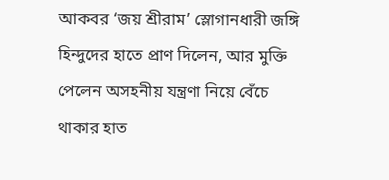আকবর ‘জয় শ্রীরাম’ স্লোগানধারী জঙ্গি হিন্দুদের হাতে প্রাণ দিলেন, আর মুক্তি পেলেন অসহনীয় যন্ত্রণা নিয়ে বেঁচে থাকার হাত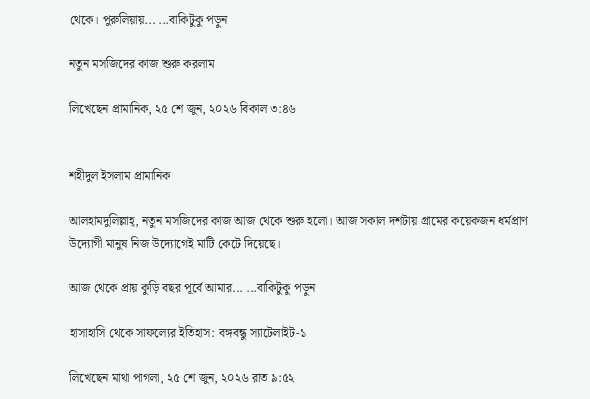থেকে। পুরুলিয়ায়... ...বাকিটুকু পড়ুন

নতুন মসজিদের কাজ শুরু করলাম

লিখেছেন প্রামানিক, ২৫ শে জুন, ২০২৬ বিকাল ৩:৪৬


শহীদুল ইসলাম প্রামানিক

আলহামদুলিল্লাহ্, নতুন মসজিদের কাজ আজ থেকে শুরু হলো। আজ সকাল দশটায় গ্রামের কয়েকজন ধর্মপ্রাণ উদ‍্যোগী মানুষ নিজ উদ‍্যোগেই মাটি কেটে দিয়েছে।

আজ থেকে প্রায় কুড়ি বছর পূর্বে আমার... ...বাকিটুকু পড়ুন

হাসাহাসি থেকে সাফল্যের ইতিহাস: বঙ্গবন্ধু স্যাটেলাইট-১

লিখেছেন মাথা পাগলা, ২৫ শে জুন, ২০২৬ রাত ৯:৫২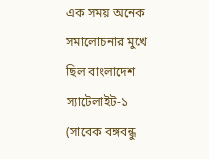এক সময় অনেক সমালোচনার মুখে ছিল বাংলাদেশ স্যাটেলাইট-১ (সাবেক বঙ্গবন্ধু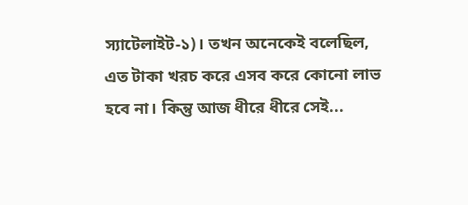স্যাটেলাইট-১)। তখন অনেকেই বলেছিল, এত টাকা খরচ করে এসব করে কোনো লাভ হবে না। কিন্তু আজ ধীরে ধীরে সেই...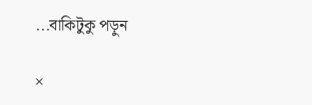...বাকিটুকু পড়ুন

×